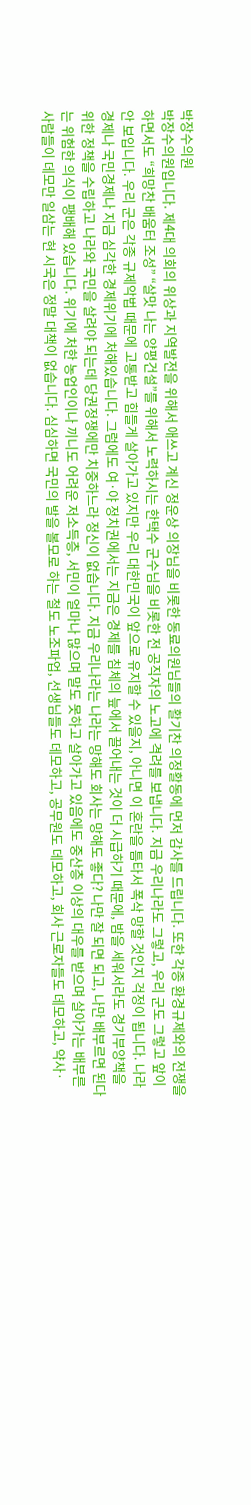박장수의원
박장수의원입니다. 제4대 의회의 위상과 지역발전을 위해서 애쓰고 계신 정운상 의장님을 비롯한 동료의원님들의 활기찬 의정활동에 먼저 감사를 드립니다. 또한 각종 환경규제와의 전쟁을 하면서도 “희망찬 배움터 조성” “살맛 나는 양평건설”를 위해서 노력하시는 한택수 군수님을 비롯한 전 공직자의 노고에 격려를 보냅니다. 지금 우리나라도 그렇고, 우리 군도 그렇고 앞이 안 보입니다. 우리 군은 각종 규제악법 때문에 고통받고 힘들게 살아가고 있지만 우리 대한민국이 앞으로 유지할 수 있을지, 아니면 이 혼란을 틈타서 폭삭 망할 것인지 걱정이 됩니다. 나라경제나 국민경제나 지금 심각한 경제위기에 처해있습니다. 그럼에도 여·야 정치권에서는 지금은 경제를 침체의 늪에서 끌어내는 것이 더 시급하기 때문에, 밤을 세워서라도 경기부양책을 위한 정책을 수립하고 나라와 국민을 살려야 되는데 당권정쟁에만 치중하느라 정신이 없습니다. 지금 우리나라는 나라는 망해도 회사는 망해도 좋다? 나만 잘 되면 되고, 나만 배부르면 된다는 위험한 의식이 팽배해 있습니다. 위기에 처한 농업인이나 끼니도 어려운 저소득층, 서민이 얼마나 많으며 말도 못하고 살아가고 있음에도 중산층 이상의 대우를 받으며 살아가는 배부른 사람들이 데모만 일삼는 현 시국은 정말 대책이 없습니다. 심심하면 국민의 발을 볼모로 하는 철도 노조파업, 선생님들도 데모하고, 공무원도 데모하고, 회사 근로자들도 데모하고, 약사·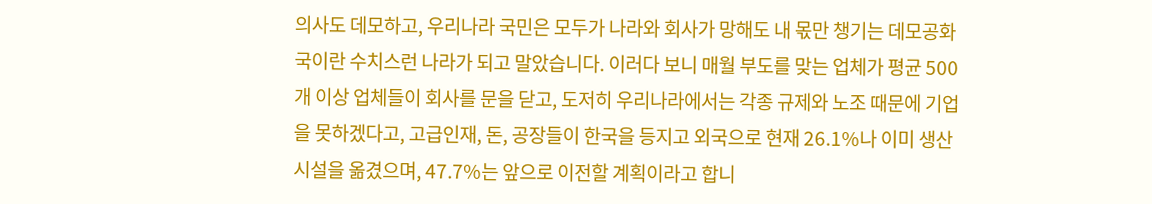의사도 데모하고, 우리나라 국민은 모두가 나라와 회사가 망해도 내 몫만 챙기는 데모공화국이란 수치스런 나라가 되고 말았습니다. 이러다 보니 매월 부도를 맞는 업체가 평균 500개 이상 업체들이 회사를 문을 닫고, 도저히 우리나라에서는 각종 규제와 노조 때문에 기업을 못하겠다고, 고급인재, 돈, 공장들이 한국을 등지고 외국으로 현재 26.1%나 이미 생산시설을 옮겼으며, 47.7%는 앞으로 이전할 계획이라고 합니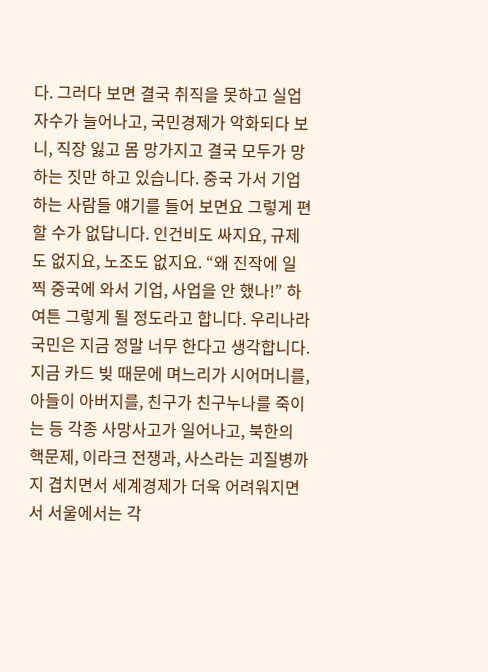다. 그러다 보면 결국 취직을 못하고 실업자수가 늘어나고, 국민경제가 악화되다 보니, 직장 잃고 몸 망가지고 결국 모두가 망하는 짓만 하고 있습니다. 중국 가서 기업 하는 사람들 얘기를 들어 보면요 그렇게 편할 수가 없답니다. 인건비도 싸지요, 규제도 없지요, 노조도 없지요. “왜 진작에 일찍 중국에 와서 기업, 사업을 안 했나!” 하여튼 그렇게 될 정도라고 합니다. 우리나라 국민은 지금 정말 너무 한다고 생각합니다. 지금 카드 빚 때문에 며느리가 시어머니를, 아들이 아버지를, 친구가 친구누나를 죽이는 등 각종 사망사고가 일어나고, 북한의 핵문제, 이라크 전쟁과, 사스라는 괴질병까지 겹치면서 세계경제가 더욱 어려워지면서 서울에서는 각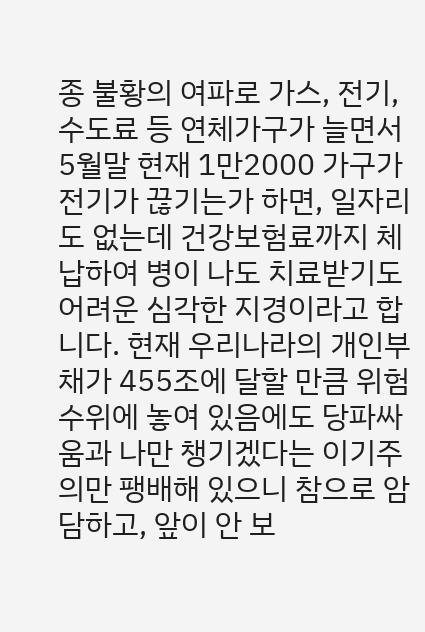종 불황의 여파로 가스, 전기, 수도료 등 연체가구가 늘면서 5월말 현재 1만2000 가구가 전기가 끊기는가 하면, 일자리도 없는데 건강보험료까지 체납하여 병이 나도 치료받기도 어려운 심각한 지경이라고 합니다. 현재 우리나라의 개인부채가 455조에 달할 만큼 위험수위에 놓여 있음에도 당파싸움과 나만 챙기겠다는 이기주의만 팽배해 있으니 참으로 암담하고, 앞이 안 보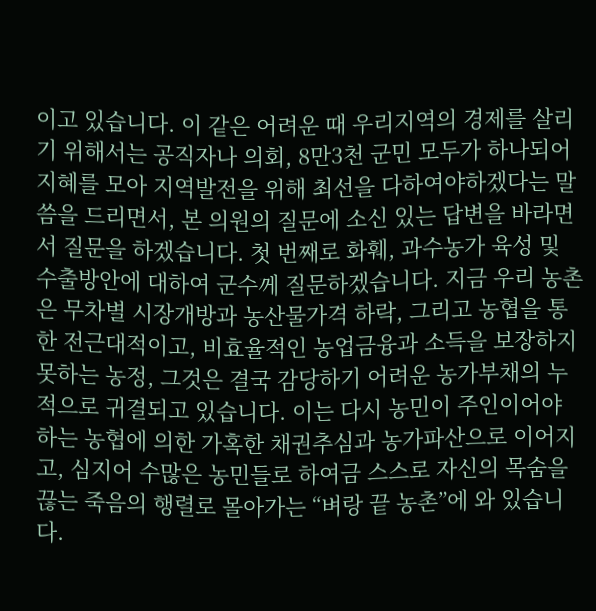이고 있습니다. 이 같은 어려운 때 우리지역의 경제를 살리기 위해서는 공직자나 의회, 8만3천 군민 모두가 하나되어 지혜를 모아 지역발전을 위해 최선을 다하여야하겠다는 말씀을 드리면서, 본 의원의 질문에 소신 있는 답변을 바라면서 질문을 하겠습니다. 첫 번째로 화훼, 과수농가 육성 및 수출방안에 대하여 군수께 질문하겠습니다. 지금 우리 농촌은 무차별 시장개방과 농산물가격 하락, 그리고 농협을 통한 전근대적이고, 비효율적인 농업금융과 소득을 보장하지 못하는 농정, 그것은 결국 감당하기 어려운 농가부채의 누적으로 귀결되고 있습니다. 이는 다시 농민이 주인이어야 하는 농협에 의한 가혹한 채권추심과 농가파산으로 이어지고, 심지어 수많은 농민들로 하여금 스스로 자신의 목숨을 끊는 죽음의 행렬로 몰아가는 “벼랑 끝 농촌”에 와 있습니다.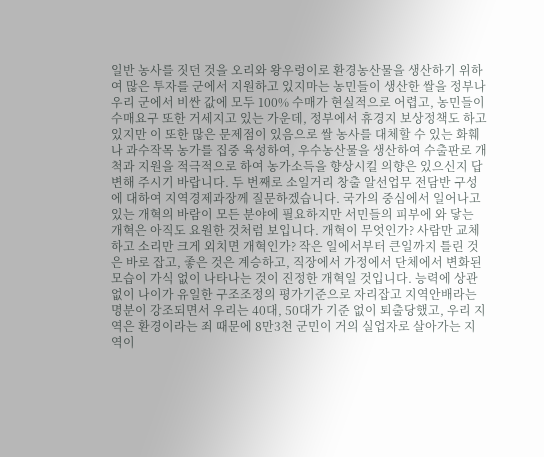일반 농사를 짓던 것을 오리와 왕우렁이로 환경농산물을 생산하기 위하여 많은 투자를 군에서 지원하고 있지마는 농민들이 생산한 쌀을 정부나 우리 군에서 비싼 값에 모두 100% 수매가 현실적으로 어렵고, 농민들이 수매요구 또한 거세지고 있는 가운데, 정부에서 휴경지 보상정책도 하고 있지만 이 또한 많은 문제점이 있음으로 쌀 농사를 대체할 수 있는 화훼나 과수작목 농가를 집중 육성하여, 우수농산물을 생산하여 수출판로 개척과 지원을 적극적으로 하여 농가소득을 향상시킬 의향은 있으신지 답변해 주시기 바랍니다. 두 번째로 소일거리 창출 알선업무 전담반 구성에 대하여 지역경제과장께 질문하겠습니다. 국가의 중심에서 일어나고 있는 개혁의 바람이 모든 분야에 필요하지만 서민들의 피부에 와 닿는 개혁은 아직도 요원한 것처럼 보입니다. 개혁이 무엇인가? 사람만 교체하고 소리만 크게 외치면 개혁인가? 작은 일에서부터 큰일까지 틀린 것은 바로 잡고, 좋은 것은 계승하고, 직장에서 가정에서 단체에서 변화된 모습이 가식 없이 나타나는 것이 진정한 개혁일 것입니다. 능력에 상관없이 나이가 유일한 구조조정의 평가기준으로 자리잡고 지역안배라는 명분이 강조되면서 우리는 40대, 50대가 기준 없이 퇴출당했고, 우리 지역은 환경이라는 죄 때문에 8만3천 군민이 거의 실업자로 살아가는 지역이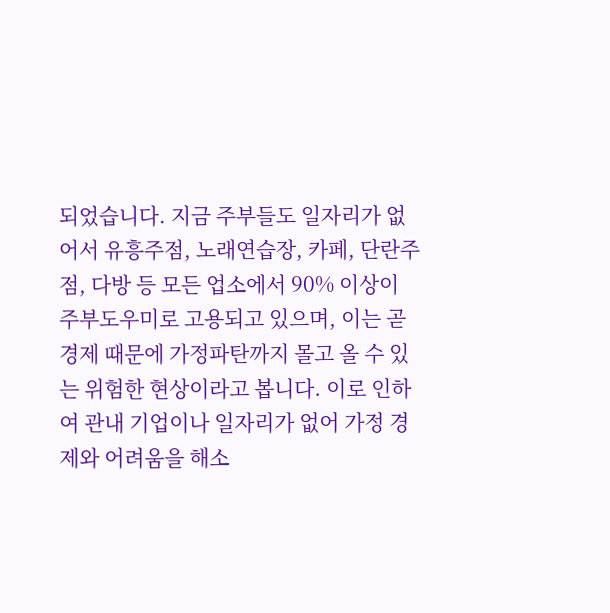되었습니다. 지금 주부들도 일자리가 없어서 유흥주점, 노래연습장, 카페, 단란주점, 다방 등 모든 업소에서 90% 이상이 주부도우미로 고용되고 있으며, 이는 곧 경제 때문에 가정파탄까지 몰고 올 수 있는 위험한 현상이라고 봅니다. 이로 인하여 관내 기업이나 일자리가 없어 가정 경제와 어려움을 해소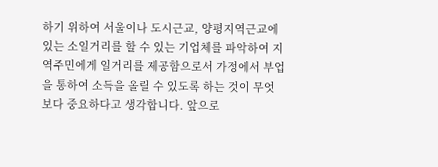하기 위하여 서울이나 도시근교, 양평지역근교에 있는 소일거리를 할 수 있는 기업체를 파악하여 지역주민에게 일거리를 제공함으로서 가정에서 부업을 통하여 소득을 올릴 수 있도록 하는 것이 무엇보다 중요하다고 생각합니다. 앞으로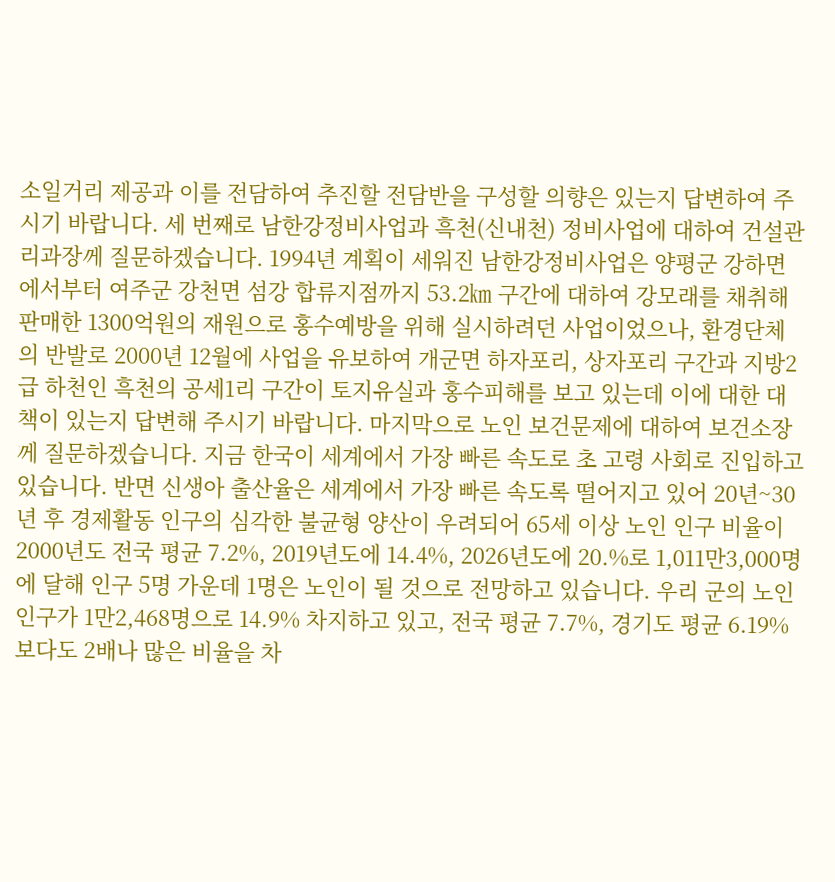소일거리 제공과 이를 전담하여 추진할 전담반을 구성할 의향은 있는지 답변하여 주시기 바랍니다. 세 번째로 남한강정비사업과 흑천(신내천) 정비사업에 대하여 건설관리과장께 질문하겠습니다. 1994년 계획이 세워진 남한강정비사업은 양평군 강하면에서부터 여주군 강천면 섬강 합류지점까지 53.2㎞ 구간에 대하여 강모래를 채취해 판매한 1300억원의 재원으로 홍수예방을 위해 실시하려던 사업이었으나, 환경단체의 반발로 2000년 12월에 사업을 유보하여 개군면 하자포리, 상자포리 구간과 지방2급 하천인 흑천의 공세1리 구간이 토지유실과 홍수피해를 보고 있는데 이에 대한 대책이 있는지 답변해 주시기 바랍니다. 마지막으로 노인 보건문제에 대하여 보건소장께 질문하겠습니다. 지금 한국이 세계에서 가장 빠른 속도로 초 고령 사회로 진입하고 있습니다. 반면 신생아 출산율은 세계에서 가장 빠른 속도록 떨어지고 있어 20년~30년 후 경제활동 인구의 심각한 불균형 양산이 우려되어 65세 이상 노인 인구 비율이 2000년도 전국 평균 7.2%, 2019년도에 14.4%, 2026년도에 20.%로 1,011만3,000명에 달해 인구 5명 가운데 1명은 노인이 될 것으로 전망하고 있습니다. 우리 군의 노인 인구가 1만2,468명으로 14.9% 차지하고 있고, 전국 평균 7.7%, 경기도 평균 6.19%보다도 2배나 많은 비율을 차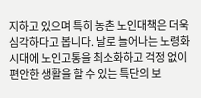지하고 있으며 특히 농촌 노인대책은 더욱 심각하다고 봅니다. 날로 늘어나는 노령화시대에 노인고통을 최소화하고 걱정 없이 편안한 생활을 할 수 있는 특단의 보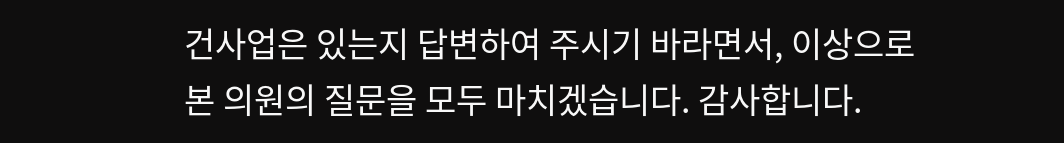건사업은 있는지 답변하여 주시기 바라면서, 이상으로 본 의원의 질문을 모두 마치겠습니다. 감사합니다.